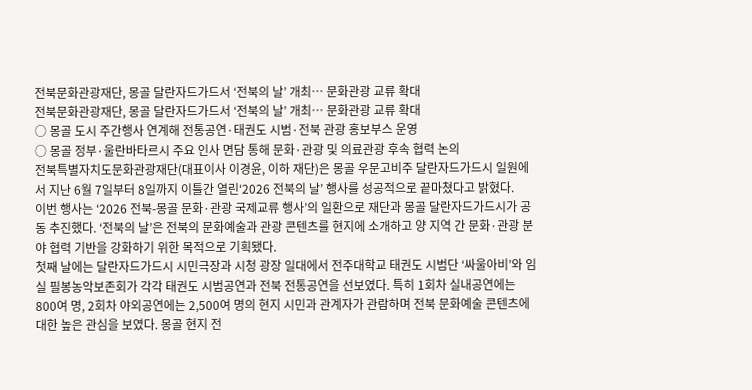전북문화관광재단, 몽골 달란자드가드서 ‘전북의 날’ 개최… 문화관광 교류 확대
전북문화관광재단, 몽골 달란자드가드서 ‘전북의 날’ 개최… 문화관광 교류 확대
○ 몽골 도시 주간행사 연계해 전통공연·태권도 시범·전북 관광 홍보부스 운영
○ 몽골 정부·울란바타르시 주요 인사 면담 통해 문화·관광 및 의료관광 후속 협력 논의
전북특별자치도문화관광재단(대표이사 이경윤, 이하 재단)은 몽골 우문고비주 달란자드가드시 일원에서 지난 6월 7일부터 8일까지 이틀간 열린‘2026 전북의 날’ 행사를 성공적으로 끝마쳤다고 밝혔다.
이번 행사는 ‘2026 전북-몽골 문화·관광 국제교류 행사’의 일환으로 재단과 몽골 달란자드가드시가 공동 추진했다. ‘전북의 날’은 전북의 문화예술과 관광 콘텐츠를 현지에 소개하고 양 지역 간 문화·관광 분야 협력 기반을 강화하기 위한 목적으로 기획됐다.
첫째 날에는 달란자드가드시 시민극장과 시청 광장 일대에서 전주대학교 태권도 시범단 ‘싸울아비’와 임실 필봉농악보존회가 각각 태권도 시범공연과 전북 전통공연을 선보였다. 특히 1회차 실내공연에는 800여 명, 2회차 야외공연에는 2,500여 명의 현지 시민과 관계자가 관람하며 전북 문화예술 콘텐츠에 대한 높은 관심을 보였다. 몽골 현지 전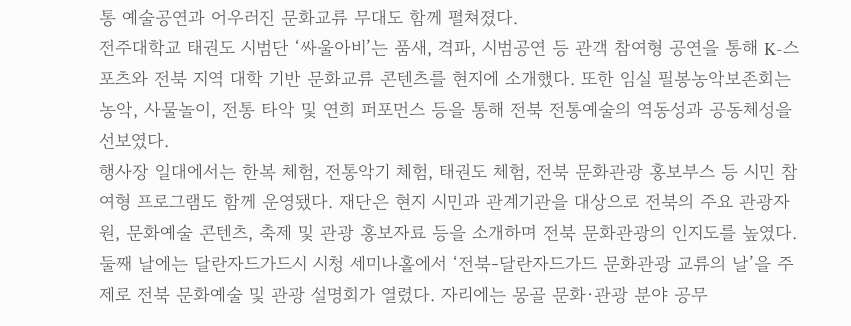통 예술공연과 어우러진 문화교류 무대도 함께 펼쳐졌다.
전주대학교 태권도 시범단 ‘싸울아비’는 품새, 격파, 시범공연 등 관객 참여형 공연을 통해 K-스포츠와 전북 지역 대학 기반 문화교류 콘텐츠를 현지에 소개했다. 또한 임실 필봉농악보존회는 농악, 사물놀이, 전통 타악 및 연희 퍼포먼스 등을 통해 전북 전통예술의 역동성과 공동체성을 선보였다.
행사장 일대에서는 한복 체험, 전통악기 체험, 태권도 체험, 전북 문화관광 홍보부스 등 시민 참여형 프로그램도 함께 운영됐다. 재단은 현지 시민과 관계기관을 대상으로 전북의 주요 관광자원, 문화예술 콘텐츠, 축제 및 관광 홍보자료 등을 소개하며 전북 문화관광의 인지도를 높였다.
둘째 날에는 달란자드가드시 시청 세미나홀에서 ‘전북-달란자드가드 문화관광 교류의 날’을 주제로 전북 문화예술 및 관광 설명회가 열렸다. 자리에는 몽골 문화·관광 분야 공무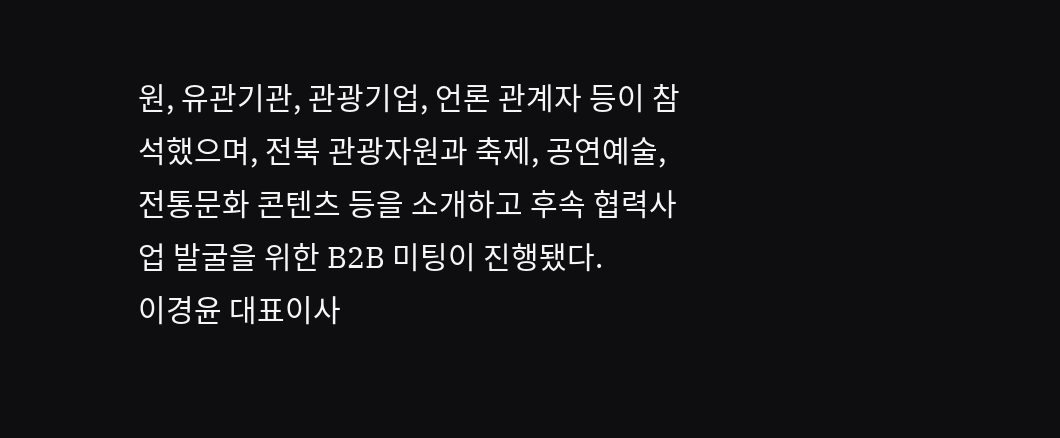원, 유관기관, 관광기업, 언론 관계자 등이 참석했으며, 전북 관광자원과 축제, 공연예술, 전통문화 콘텐츠 등을 소개하고 후속 협력사업 발굴을 위한 B2B 미팅이 진행됐다.
이경윤 대표이사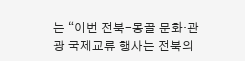는 “이번 전북-몽골 문화·관광 국제교류 행사는 전북의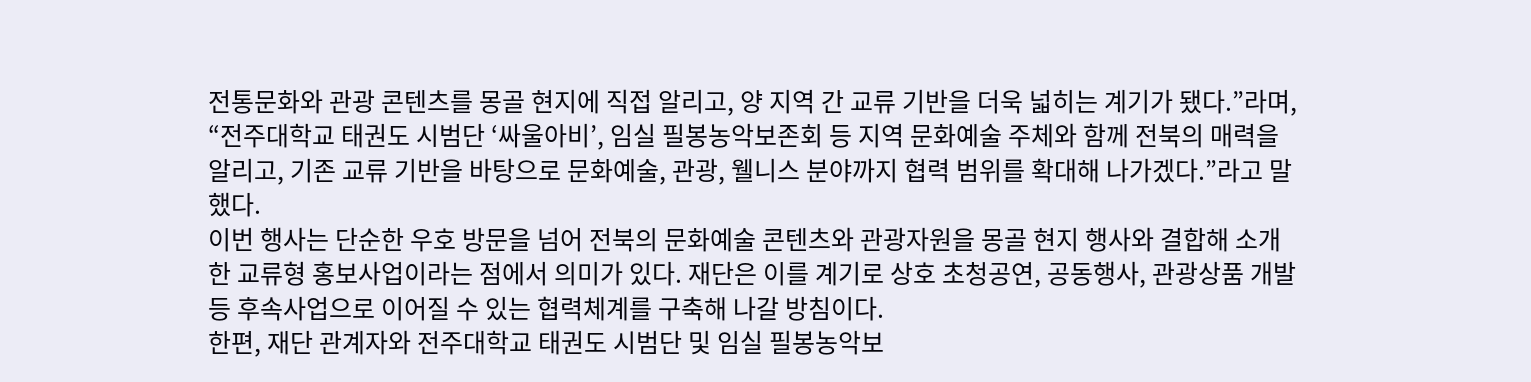전통문화와 관광 콘텐츠를 몽골 현지에 직접 알리고, 양 지역 간 교류 기반을 더욱 넓히는 계기가 됐다.”라며, “전주대학교 태권도 시범단 ‘싸울아비’, 임실 필봉농악보존회 등 지역 문화예술 주체와 함께 전북의 매력을 알리고, 기존 교류 기반을 바탕으로 문화예술, 관광, 웰니스 분야까지 협력 범위를 확대해 나가겠다.”라고 말했다.
이번 행사는 단순한 우호 방문을 넘어 전북의 문화예술 콘텐츠와 관광자원을 몽골 현지 행사와 결합해 소개한 교류형 홍보사업이라는 점에서 의미가 있다. 재단은 이를 계기로 상호 초청공연, 공동행사, 관광상품 개발 등 후속사업으로 이어질 수 있는 협력체계를 구축해 나갈 방침이다.
한편, 재단 관계자와 전주대학교 태권도 시범단 및 임실 필봉농악보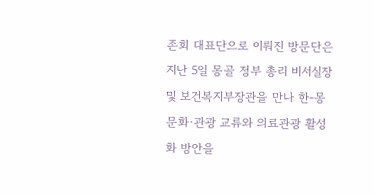존회 대표단으로 이뤄진 방문단은 지난 5일 몽골 정부 총리 비서실장 및 보건복지부장관을 만나 한-몽 문화·관광 교류와 의료관광 활성화 방안을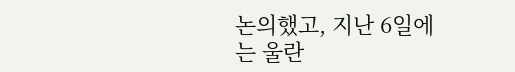논의했고, 지난 6일에는 울란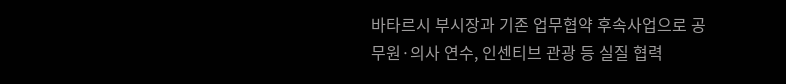바타르시 부시장과 기존 업무협약 후속사업으로 공무원·의사 연수, 인센티브 관광 등 실질 협력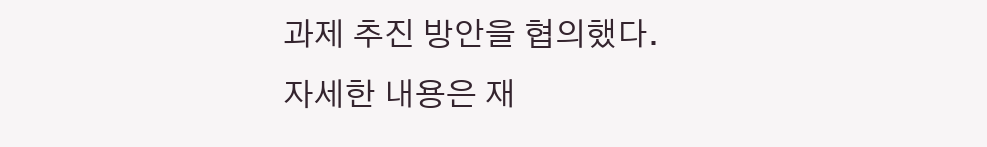과제 추진 방안을 협의했다.
자세한 내용은 재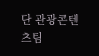단 관광콘텐츠팀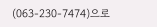(063-230-7474)으로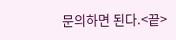문의하면 된다.<끝>